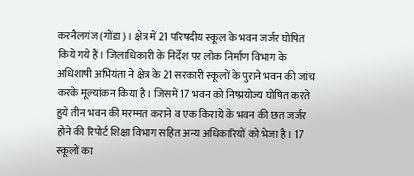करनैलगंज (गोंडा)। क्षेत्र में 21 परिषदीय स्कूल के भवन जर्जर घोषित किये गये हैं। जिलाधिकारी के निर्देश पर लोक निर्माण विभाग के अधिशाषी अभियंता ने क्षेत्र के 21 सरकारी स्कूलों के पुराने भवन की जांच करके मूल्यांकन किया है। जिसमें 17 भवन को निष्प्रयोज्य घोषित करते हुये तीन भवन की मरम्मत कराने व एक किराये के भवन की छत जर्जर होने की रिपोर्ट शिक्षा विभाग सहित अन्य अधिकारियों को भेजा है। 17 स्कूलों का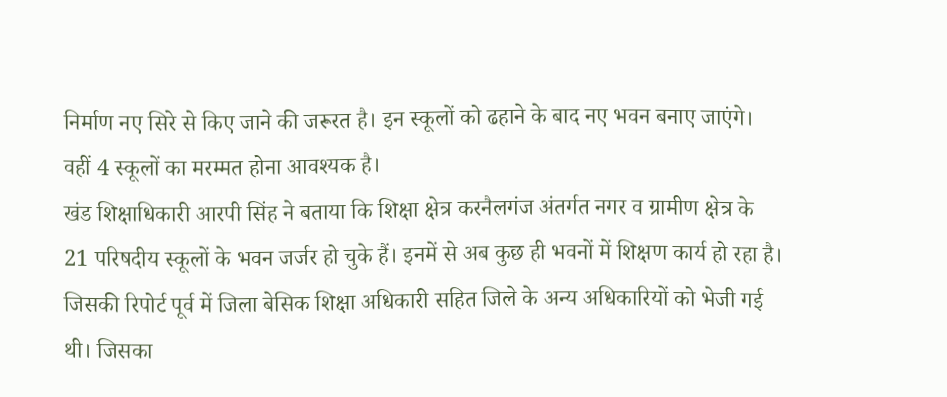निर्माण नए सिरे से किए जाने की जरूरत है। इन स्कूलों को ढहाने के बाद नए भवन बनाए जाएंगे। वहीं 4 स्कूलों का मरम्मत होना आवश्यक है।
खंड शिक्षाधिकारी आरपी सिंह ने बताया कि शिक्षा क्षेत्र करनैलगंज अंतर्गत नगर व ग्रामीण क्षेत्र के 21 परिषदीय स्कूलों के भवन जर्जर हो चुके हैं। इनमें से अब कुछ ही भवनों में शिक्षण कार्य हो रहा है। जिसकी रिपोर्ट पूर्व में जिला बेसिक शिक्षा अधिकारी सहित जिले के अन्य अधिकारियों को भेजी गई थी। जिसका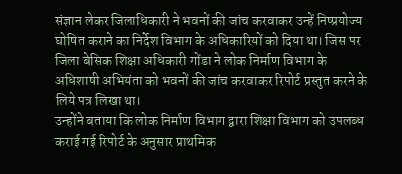संज्ञान लेकर जिलाधिकारी ने भवनों की जांच करवाकर उन्हें निष्प्रयोज्य घोषित कराने का निर्देश विभाग के अधिकारियों को दिया था। जिस पर जिला बेसिक शिक्षा अधिकारी गोंडा ने लोक निर्माण विभाग के अधिशाषी अभियंता को भवनों की जांच करवाकर रिपोर्ट प्रस्तुत करने के लिये पत्र लिखा था।
उन्होंने बताया कि लोक निर्माण विभाग द्वारा शिक्षा विभाग को उपलब्ध कराई गई रिपोर्ट के अनुसार प्राथमिक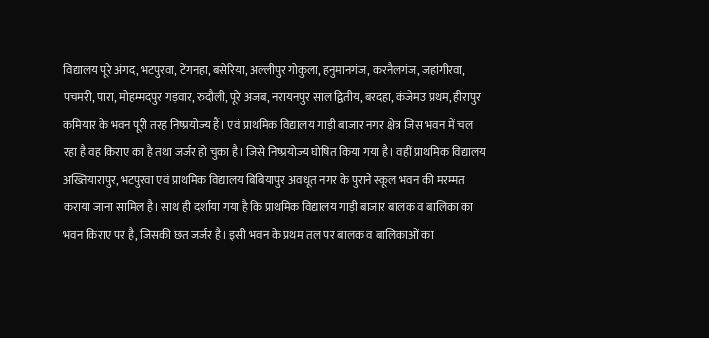विद्यालय पूरे अंगद, भटपुरवा, टेंगनहा, बसेरिया, अल्लीपुर गोकुला, हनुमानगंज, करनैलगंज, जहांगीरवा, पचमरी, पारा, मोहम्मदपुर गड़वार, रुदौली, पूरे अजब, नरायनपुर साल द्वितीय, बरदहा, कंजेमउ प्रथम, हीरापुर कमियार के भवन पूरी तरह निष्प्रयोज्य हैं। एवं प्राथमिक विद्यालय गाड़ी बाजार नगर क्षेत्र जिस भवन में चल रहा है वह किराए का है तथा जर्जर हो चुका है। जिसे निष्प्रयोज्य घोषित किया गया है। वहीं प्राथमिक विद्यालय अख्तियारापुर, भटपुरवा एवं प्राथमिक विद्यालय बिबियापुर अवधूत नगर के पुराने स्कूल भवन की मरम्मत कराया जाना सामिल है। साथ ही दर्शाया गया है कि प्राथमिक विद्यालय गाड़ी बाजार बालक व बालिका का भवन किराए पर है, जिसकी छत जर्जर है। इसी भवन के प्रथम तल पर बालक व बालिकाओं का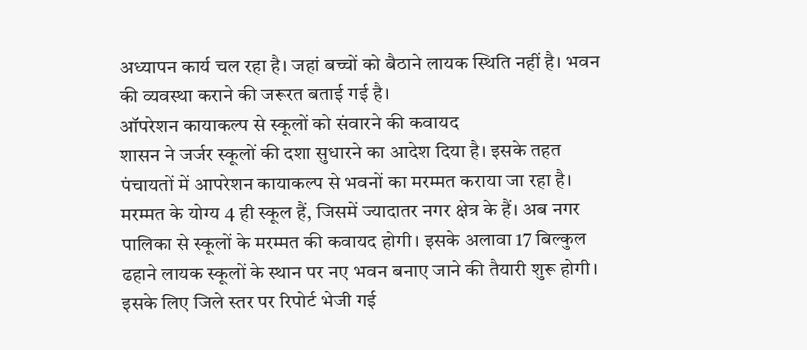अध्यापन कार्य चल रहा है। जहां बच्चों को बैठाने लायक स्थिति नहीं है। भवन की व्यवस्था कराने की जरूरत बताई गई है।
ऑपरेशन कायाकल्प से स्कूलों को संवारने की कवायद
शासन ने जर्जर स्कूलों की दशा सुधारने का आदेश दिया है। इसके तहत पंचायतों में आपरेशन कायाकल्प से भवनों का मरम्मत कराया जा रहा है। मरम्मत के योग्य 4 ही स्कूल हैं, जिसमें ज्यादातर नगर क्षेत्र के हैं। अब नगर पालिका से स्कूलों के मरम्मत की कवायद होगी। इसके अलावा 17 बिल्कुल ढहाने लायक स्कूलों के स्थान पर नए भवन बनाए जाने की तैयारी शुरू होगी। इसके लिए जिले स्तर पर रिपोर्ट भेजी गई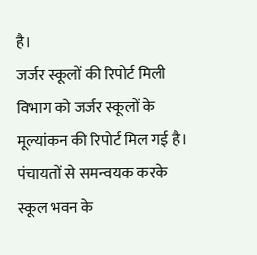है।
जर्जर स्कूलों की रिपोर्ट मिली
विभाग को जर्जर स्कूलों के मूल्यांकन की रिपोर्ट मिल गई है। पंचायतों से समन्वयक करके स्कूल भवन के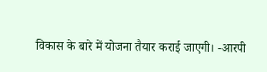विकास के बारे में योजना तैयार कराई जाएगी। -आरपी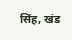सिंह, खंड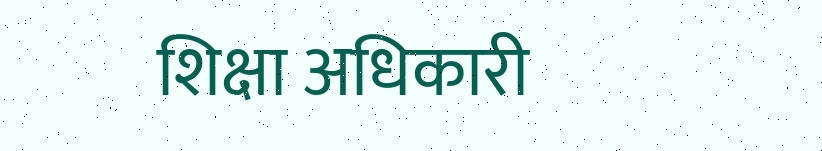शिक्षा अधिकारी